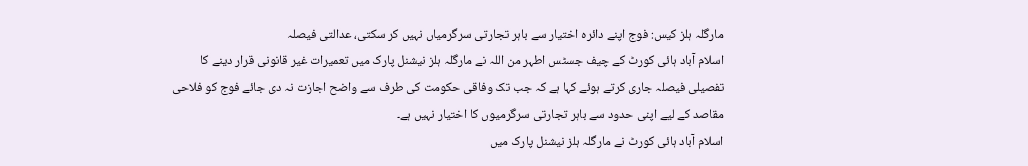مارگلہ ہلز کیس: فوج اپنے دائرہ اختیار سے باہر تجارتی سرگرمیاں نہیں کر سکتی، عدالتی فیصلہ
اسلام آباد ہائی کورٹ کے چیف جسٹس اطہر من اللہ نے مارگلہ ہلز نیشنل پارک میں تعمیرات غیر قانونی قرار دینے کا تفصیلی فیصلہ جاری کرتے ہوئے کہا ہے کہ جب تک وفاقی حکومت کی طرف سے واضح اجازت نہ دی جائے فوج کو فلاحی مقاصد کے لیے اپنی حدود سے باہر تجارتی سرگرمیوں کا اختیار نہیں ہے۔
اسلام آباد ہائی کورٹ نے مارگلہ ہلز نیشنل پارک میں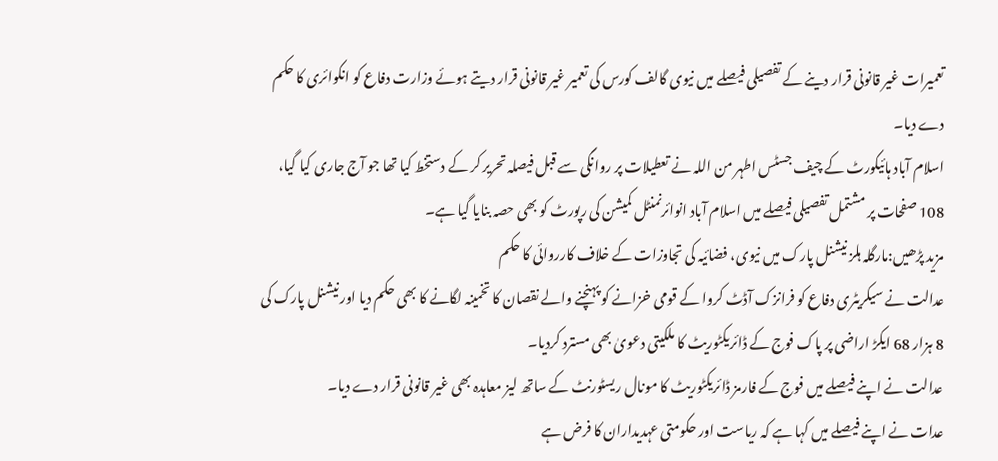تعمیرات غیر قانونی قرار دینے کے تفصیلی فیصلے میں نیوی گالف کورس کی تعمیر غیر قانونی قرار دیتے ہوئے وزارت دفاع کو انکوائری کا حکم دے دیا۔
اسلام آباد ہائیکورٹ کے چیف جسٹس اطہر من اللہ نے تعطیلات پر روانگی سے قبل فیصلہ تحریر کر کے دستخط کیا تھا جو آج جاری کیا گیا، 108 صفحات پر مشتمل تفصیلی فیصلے میں اسلام آباد انوائرنمنٹل کمیشن کی رپورٹ کو بھی حصہ بنایا گیا ہے۔
مزید پڑھیں:مارگلہ ہلز نیشنل پارک میں نیوی، فضائیہ کی تجاوزات کے خلاف کارروائی کا حکم
عدالت نے سیکریٹری دفاع کو فرانزک آڈٹ کروا کے قومی خزانے کو پہنچنے والے نقصان کا تخمینہ لگانے کا بھی حکم دیا اور نیشنل پارک کی 8 ہزار 68 ایکڑ اراضی پر پاک فوج کے ڈائریکٹوریٹ کا ملکیتی دعویٰ بھی مسترد کردیا۔
عدالت نے اپنے فیصلے میں فوج کے فارمز ڈائریکٹوریٹ کا مونال ریسٹورنٹ کے ساتھ لیز معاہدہ بھی غیر قانونی قرار دے دیا۔
عدات نے اپنے فیصلے میں کہا ہے کہ ریاست اور حکومتی عہدیداران کا فرض ہے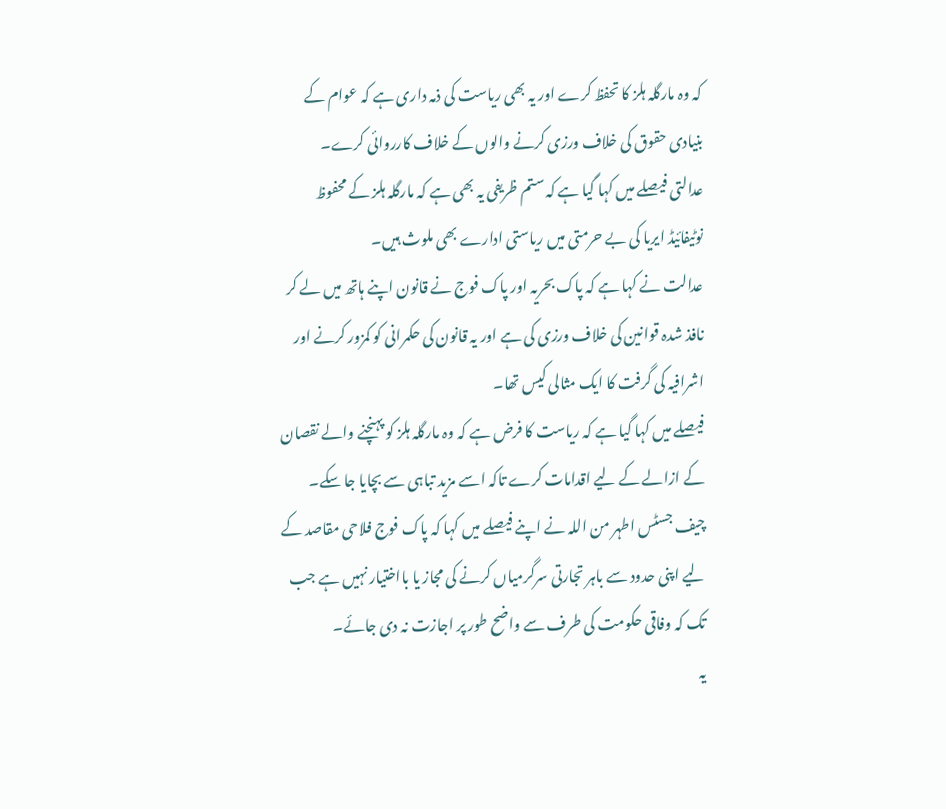کہ وہ مارگلہ ہلز کا تحفظ کرے اور یہ بھی ریاست کی ذمہ داری ہے کہ عوام کے بنیادی حقوق کی خلاف ورزی کرنے والوں کے خلاف کارروائی کرے۔
عدالتی فیصلے میں کہا گیا ہے کہ ستم ظریفی یہ بھی ہے کہ مارگلہ ہلز کے محفوظ نوٹیفائیڈ ایریا کی بے حرمتی میں ریاستی ادارے بھی ملوث ہیں۔
عدالت نے کہا ہے کہ پاک بحریہ اور پاک فوج نے قانون اپنے ہاتھ میں لے کر نافذ شدہ قوانین کی خلاف ورزی کی ہے اور یہ قانون کی حکمرانی کو کمزور کرنے اور اشرافیہ کی گرفت کا ایک مثالی کیس تھا۔
فیصلے میں کہا گیا ہے کہ ریاست کا فرض ہے کہ وہ مارگلہ ہلز کو پہنچنے والے نقصان کے ازالے کے لیے اقدامات کرے تاکہ اسے مزید تباہی سے بچایا جا سکے۔
چیف جسٹس اطہر من اللہ نے اپنے فیصلے میں کہا کہ پاک فوج فلاحی مقاصد کے لیے اپنی حدود سے باہر تجارتی سرگرمیاں کرنے کی مجاز یا بااختیار نہیں ہے جب تک کہ وفاقی حکومت کی طرف سے واضح طور پر اجازت نہ دی جائے۔
یہ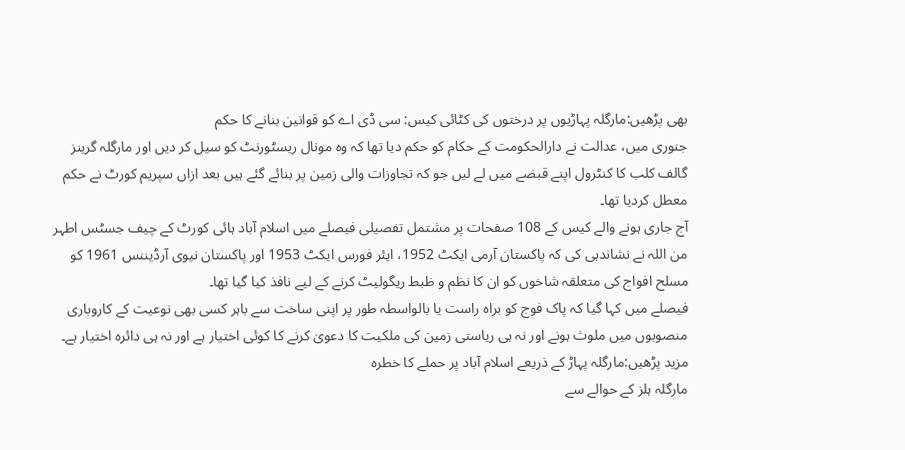بھی پڑھیں:مارگلہ پہاڑیوں پر درختوں کی کٹائی کیس: سی ڈی اے کو قوانین بنانے کا حکم
جنوری میں، عدالت نے دارالحکومت کے حکام کو حکم دیا تھا کہ وہ مونال ریسٹورنٹ کو سیل کر دیں اور مارگلہ گرینز گالف کلب کا کنٹرول اپنے قبضے میں لے لیں جو کہ تجاوزات والی زمین پر بنائے گئے ہیں بعد ازاں سپریم کورٹ نے حکم معطل کردیا تھا۔
آج جاری ہونے والے کیس کے 108 صفحات پر مشتمل تفصیلی فیصلے میں اسلام آباد ہائی کورٹ کے چیف جسٹس اطہر من اللہ نے نشاندہی کی کہ پاکستان آرمی ایکٹ 1952، ایئر فورس ایکٹ 1953 اور پاکستان نیوی آرڈیننس 1961 کو مسلح افواج کی متعلقہ شاخوں کو ان کا نظم و ظبط ریگولیٹ کرنے کے لیے نافذ کیا گیا تھا۔
فیصلے میں کہا گیا کہ پاک فوج کو براہ راست یا بالواسطہ طور پر اپنی ساخت سے باہر کسی بھی نوعیت کے کاروباری منصوبوں میں ملوث ہونے اور نہ ہی ریاستی زمین کی ملکیت کا دعویٰ کرنے کا کوئی اختیار ہے اور نہ ہی دائرہ اختیار ہے۔
مزید پڑھیں:مارگلہ پہاڑ کے ذریعے اسلام آباد پر حملے کا خطرہ
مارگلہ ہلز کے حوالے سے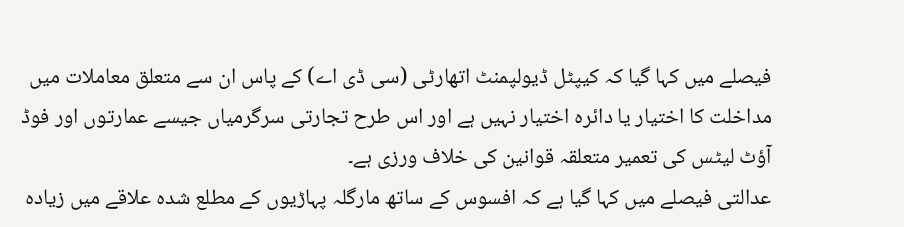فیصلے میں کہا گیا کہ کیپٹل ڈیولپمنٹ اتھارٹی (سی ڈی اے) کے پاس ان سے متعلق معاملات میں مداخلت کا اختیار یا دائرہ اختیار نہیں ہے اور اس طرح تجارتی سرگرمیاں جیسے عمارتوں اور فوڈ آؤٹ لیٹس کی تعمیر متعلقہ قوانین کی خلاف ورزی ہے۔
عدالتی فیصلے میں کہا گیا ہے کہ افسوس کے ساتھ مارگلہ پہاڑیوں کے مطلع شدہ علاقے میں زیادہ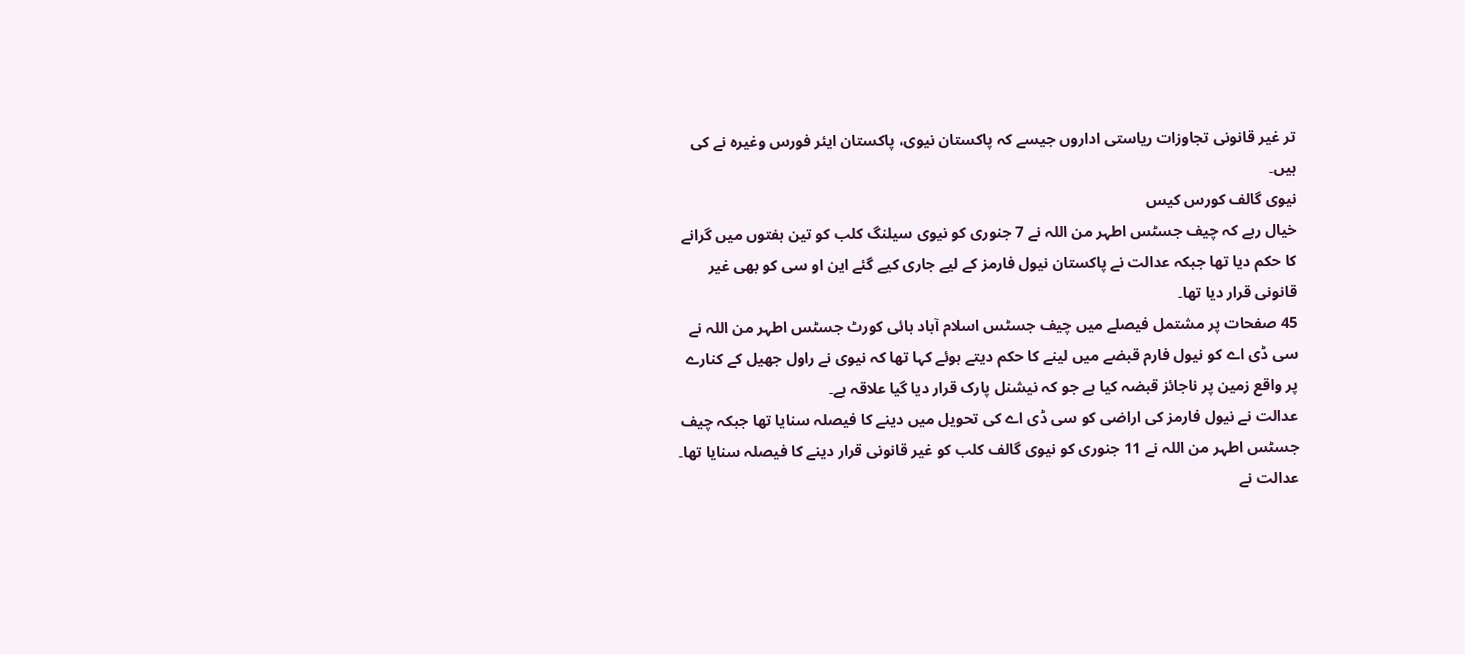تر غیر قانونی تجاوزات ریاستی اداروں جیسے کہ پاکستان نیوی، پاکستان ایئر فورس وغیرہ نے کی ہیں۔
نیوی گالف کورس کیس
خیال رہے کہ چیف جسٹس اطہر من اللہ نے 7 جنوری کو نیوی سیلنگ کلب کو تین ہفتوں میں گرانے کا حکم دیا تھا جبکہ عدالت نے پاکستان نیول فارمز کے لیے جاری کیے گئے این او سی کو بھی غیر قانونی قرار دیا تھا۔
45 صفحات پر مشتمل فیصلے میں چیف جسٹس اسلام آباد ہائی کورٹ جسٹس اطہر من اللہ نے سی ڈی اے کو نیول فارم قبضے میں لینے کا حکم دیتے ہوئے کہا تھا کہ نیوی نے راول جھیل کے کنارے پر واقع زمین پر ناجائز قبضہ کیا ہے جو کہ نیشنل پارک قرار دیا گیا علاقہ ہے۔
عدالت نے نیول فارمز کی اراضی کو سی ڈی اے کی تحویل میں دینے کا فیصلہ سنایا تھا جبکہ چیف جسٹس اطہر من اللہ نے 11 جنوری کو نیوی گالف کلب کو غیر قانونی قرار دینے کا فیصلہ سنایا تھا۔
عدالت نے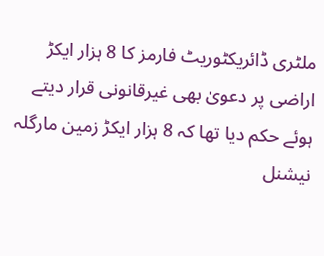ملٹری ڈائریکٹوریٹ فارمز کا 8 ہزار ایکڑ اراضی پر دعویٰ بھی غیرقانونی قرار دیتے ہوئے حکم دیا تھا کہ 8 ہزار ایکڑ زمین مارگلہ نیشنل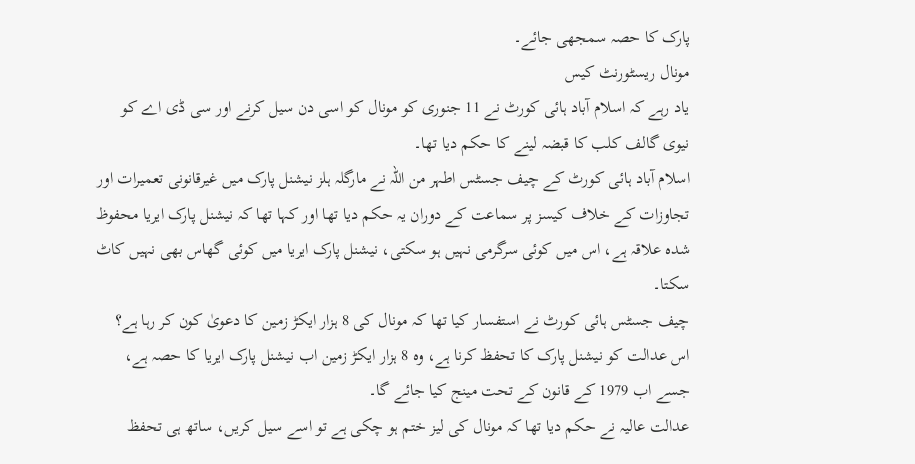پارک کا حصہ سمجھی جائے۔
مونال ریسٹورنٹ کیس
یاد رہے کہ اسلام آباد ہائی کورٹ نے 11 جنوری کو مونال کو اسی دن سیل کرنے اور سی ڈی اے کو نیوی گالف کلب کا قبضہ لینے کا حکم دیا تھا۔
اسلام آباد ہائی کورٹ کے چیف جسٹس اطہر من اللہ نے مارگلہ ہلز نیشنل پارک میں غیرقانونی تعمیرات اور تجاوزات کے خلاف کیسز پر سماعت کے دوران یہ حکم دیا تھا اور کہا تھا کہ نیشنل پارک ایریا محفوظ شدہ علاقہ ہے، اس میں کوئی سرگرمی نہیں ہو سکتی، نیشنل پارک ایریا میں کوئی گھاس بھی نہیں کاٹ سکتا۔
چیف جسٹس ہائی کورٹ نے استفسار کیا تھا کہ مونال کی 8 ہزار ایکڑ زمین کا دعویٰ کون کر رہا ہے؟ اس عدالت کو نیشنل پارک کا تحفظ کرنا ہے، وہ 8 ہزار ایکڑ زمین اب نیشنل پارک ایریا کا حصہ ہے، جسے اب 1979 کے قانون کے تحت مینج کیا جائے گا۔
عدالت عالیہ نے حکم دیا تھا کہ مونال کی لیز ختم ہو چکی ہے تو اسے سیل کریں، ساتھ ہی تحفظ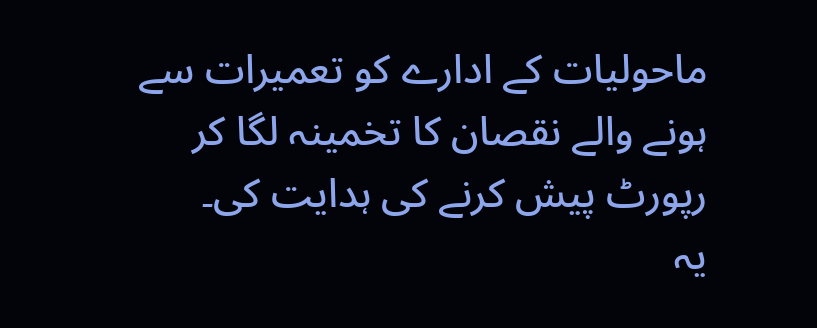ماحولیات کے ادارے کو تعمیرات سے ہونے والے نقصان کا تخمینہ لگا کر رپورٹ پیش کرنے کی ہدایت کی۔
یہ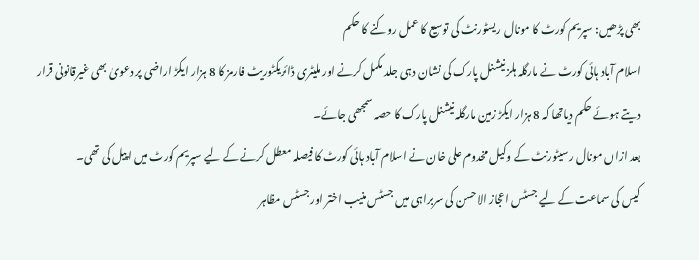بھی پڑھیں: سپریم کورٹ کا مونال ریسٹورنٹ کی توسیع کا عمل روکنے کا حکم
اسلام آباد ہائی کورٹ نے مارگلہ ہلز نیشنل پارک کی نشان دہی جلد مکمل کرنے اور ملیٹری ڈائریکٹوریٹ فارمز کا 8 ہزار ایکڑ اراضی پر دعویٰ بھی غیرقانونی قرار دیتے ہوئے حکم دیاتھا کہ 8 ہزار ایکڑ زمین مارگلہ نیشنل پارک کا حصہ سمجھی جائے۔
بعد ازاں مونال رسیٹورنٹ کے وکیل مخدوم علی خان نے اسلام آباد ہائی کورٹ کا فیصلہ معطل کرنے کے لیے سپریم کورٹ میں اپیل کی تھی۔
کیس کی سماعت کے لیے جسٹس اعجاز الاحسن کی سربراہی میں جسٹس منیب اختر اور جسٹس مظاہر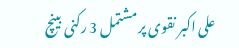علی اکبر نقوی پر مشتمل 3 رکنی بینچ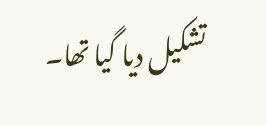تشکیل دیا گیا تھا۔